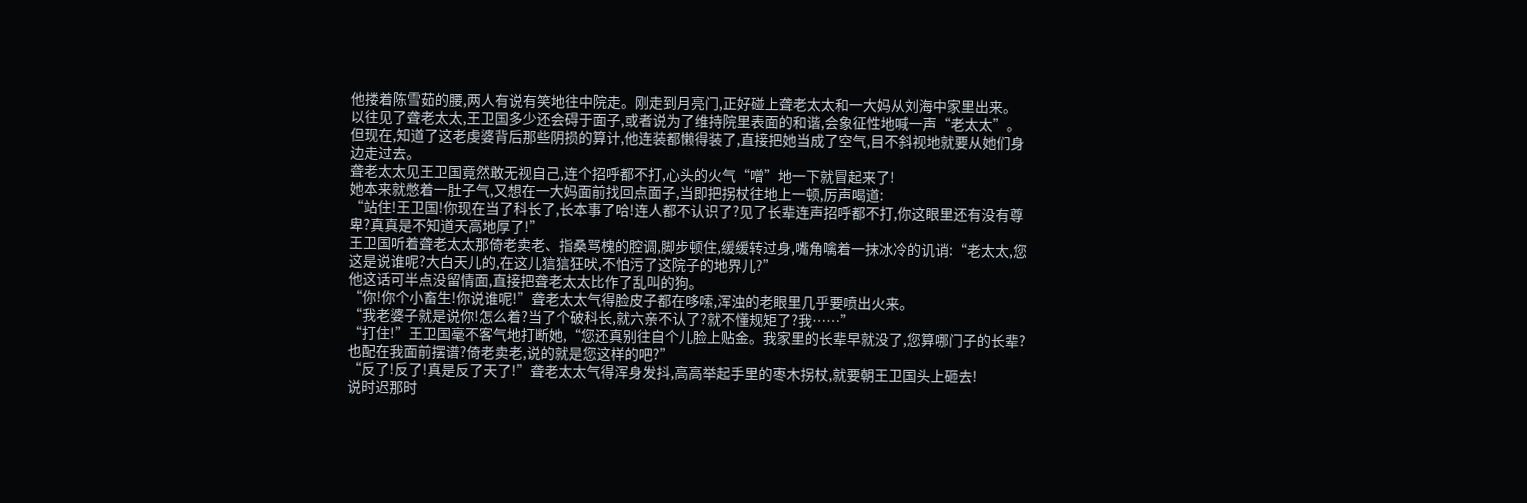他搂着陈雪茹的腰,两人有说有笑地往中院走。刚走到月亮门,正好碰上聋老太太和一大妈从刘海中家里出来。
以往见了聋老太太,王卫国多少还会碍于面子,或者说为了维持院里表面的和谐,会象征性地喊一声“老太太”。
但现在,知道了这老虔婆背后那些阴损的算计,他连装都懒得装了,直接把她当成了空气,目不斜视地就要从她们身边走过去。
聋老太太见王卫国竟然敢无视自己,连个招呼都不打,心头的火气“噌”地一下就冒起来了!
她本来就憋着一肚子气,又想在一大妈面前找回点面子,当即把拐杖往地上一顿,厉声喝道:
“站住!王卫国!你现在当了科长了,长本事了哈!连人都不认识了?见了长辈连声招呼都不打,你这眼里还有没有尊卑?真真是不知道天高地厚了!”
王卫国听着聋老太太那倚老卖老、指桑骂槐的腔调,脚步顿住,缓缓转过身,嘴角噙着一抹冰冷的讥诮:“老太太,您这是说谁呢?大白天儿的,在这儿狺狺狂吠,不怕污了这院子的地界儿?”
他这话可半点没留情面,直接把聋老太太比作了乱叫的狗。
“你!你个小畜生!你说谁呢!”聋老太太气得脸皮子都在哆嗦,浑浊的老眼里几乎要喷出火来。
“我老婆子就是说你!怎么着?当了个破科长,就六亲不认了?就不懂规矩了?我……”
“打住!”王卫国毫不客气地打断她,“您还真别往自个儿脸上贴金。我家里的长辈早就没了,您算哪门子的长辈?也配在我面前摆谱?倚老卖老,说的就是您这样的吧?”
“反了!反了!真是反了天了!”聋老太太气得浑身发抖,高高举起手里的枣木拐杖,就要朝王卫国头上砸去!
说时迟那时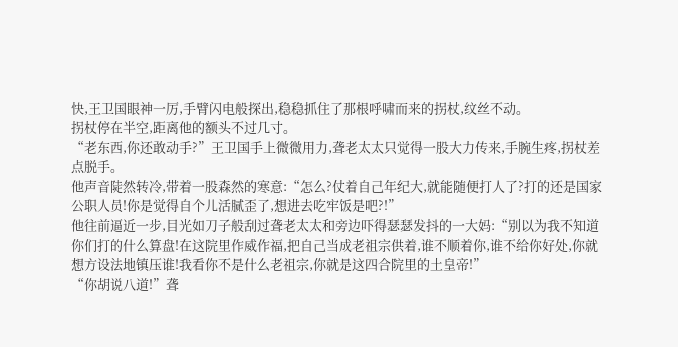快,王卫国眼神一厉,手臂闪电般探出,稳稳抓住了那根呼啸而来的拐杖,纹丝不动。
拐杖停在半空,距离他的额头不过几寸。
“老东西,你还敢动手?”王卫国手上微微用力,聋老太太只觉得一股大力传来,手腕生疼,拐杖差点脱手。
他声音陡然转冷,带着一股森然的寒意:“怎么?仗着自己年纪大,就能随便打人了?打的还是国家公职人员!你是觉得自个儿活腻歪了,想进去吃牢饭是吧?!”
他往前逼近一步,目光如刀子般刮过聋老太太和旁边吓得瑟瑟发抖的一大妈:“别以为我不知道你们打的什么算盘!在这院里作威作福,把自己当成老祖宗供着,谁不顺着你,谁不给你好处,你就想方设法地镇压谁!我看你不是什么老祖宗,你就是这四合院里的土皇帝!”
“你胡说八道!”聋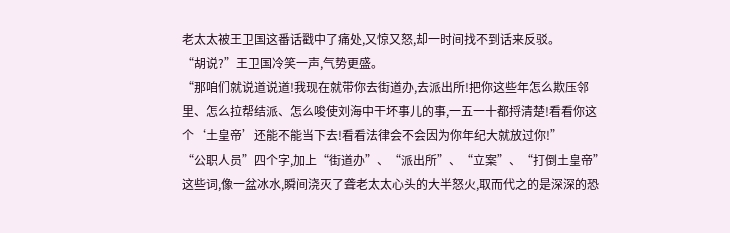老太太被王卫国这番话戳中了痛处,又惊又怒,却一时间找不到话来反驳。
“胡说?”王卫国冷笑一声,气势更盛。
“那咱们就说道说道!我现在就带你去街道办,去派出所!把你这些年怎么欺压邻里、怎么拉帮结派、怎么唆使刘海中干坏事儿的事,一五一十都捋清楚!看看你这个‘土皇帝’还能不能当下去!看看法律会不会因为你年纪大就放过你!”
“公职人员”四个字,加上“街道办”、“派出所”、“立案”、“打倒土皇帝”这些词,像一盆冰水,瞬间浇灭了聋老太太心头的大半怒火,取而代之的是深深的恐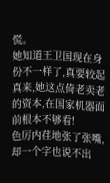慌。
她知道王卫国现在身份不一样了,真要较起真来,她这点倚老卖老的资本,在国家机器面前根本不够看!
色厉内荏地张了张嘴,却一个字也说不出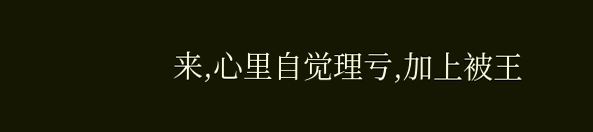来,心里自觉理亏,加上被王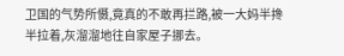卫国的气势所慑,竟真的不敢再拦路,被一大妈半搀半拉着,灰溜溜地往自家屋子挪去。